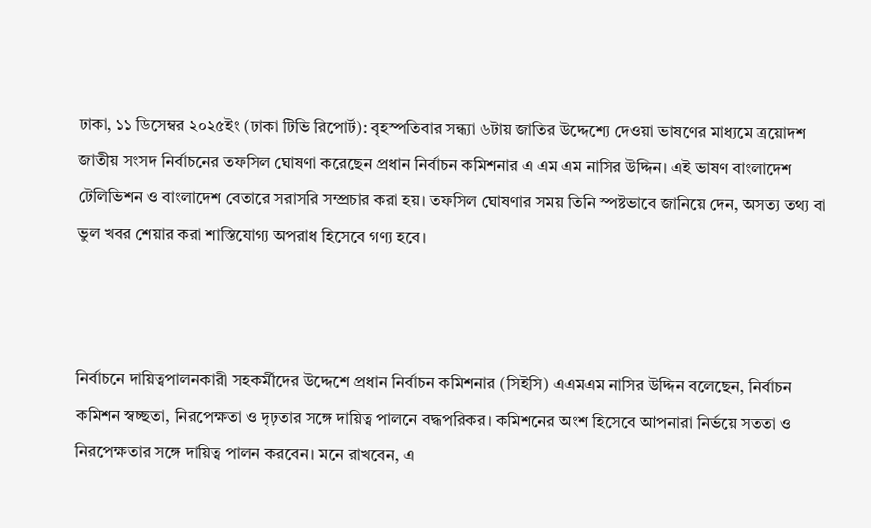ঢাকা, ১১ ডিসেম্বর ২০২৫ইং (ঢাকা টিভি রিপোর্ট): বৃহস্পতিবার সন্ধ্যা ৬টায় জাতির উদ্দেশ্যে দেওয়া ভাষণের মাধ্যমে ত্রয়োদশ জাতীয় সংসদ নির্বাচনের তফসিল ঘোষণা করেছেন প্রধান নির্বাচন কমিশনার এ এম এম নাসির উদ্দিন। এই ভাষণ বাংলাদেশ টেলিভিশন ও বাংলাদেশ বেতারে সরাসরি সম্প্রচার করা হয়। তফসিল ঘোষণার সময় তিনি স্পষ্টভাবে জানিয়ে দেন, অসত্য তথ্য বা ভুল খবর শেয়ার করা শাস্তিযোগ্য অপরাধ হিসেবে গণ্য হবে।



নির্বাচনে দায়িত্বপালনকারী সহকর্মীদের উদ্দেশে প্রধান নির্বাচন কমিশনার (সিইসি) এএমএম নাসির উদ্দিন বলেছেন, নির্বাচন কমিশন স্বচ্ছতা, নিরপেক্ষতা ও দৃঢ়তার সঙ্গে দায়িত্ব পালনে বদ্ধপরিকর। কমিশনের অংশ হিসেবে আপনারা নির্ভয়ে সততা ও নিরপেক্ষতার সঙ্গে দায়িত্ব পালন করবেন। মনে রাখবেন, এ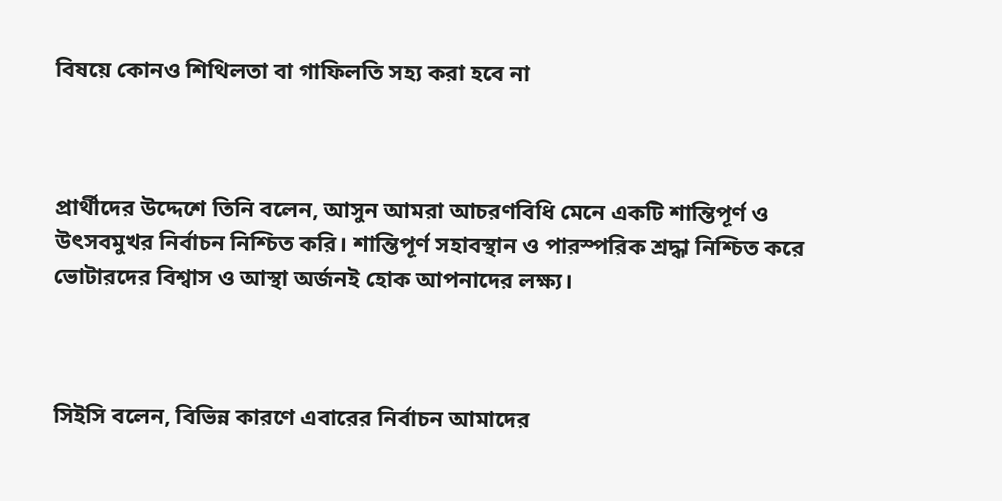বিষয়ে কোনও শিথিলতা বা গাফিলতি সহ্য করা হবে না



প্রার্থীদের উদ্দেশে তিনি বলেন, আসুন আমরা আচরণবিধি মেনে একটি শান্তিপূর্ণ ও উৎসবমুখর নির্বাচন নিশ্চিত করি। শান্তিপূর্ণ সহাবস্থান ও পারস্পরিক শ্রদ্ধা নিশ্চিত করে ভোটারদের বিশ্বাস ও আস্থা অর্জনই হোক আপনাদের লক্ষ্য।



সিইসি বলেন, বিভিন্ন কারণে এবারের নির্বাচন আমাদের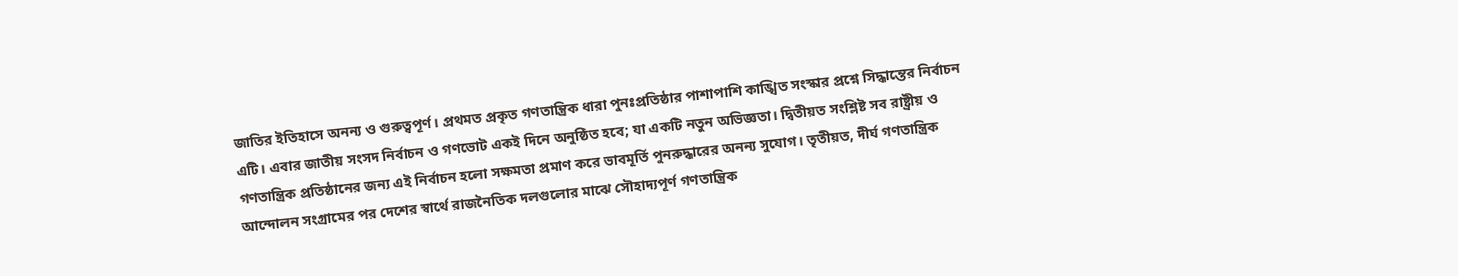জাতির ইতিহাসে অনন্য ও গুরুত্বপূর্ণ। প্রথমত প্রকৃত গণতান্ত্রিক ধারা পুনঃপ্রতিষ্ঠার পাশাপাশি কাঙ্খিত সংস্কার প্রশ্নে সিদ্ধান্তের নির্বাচন এটি। এবার জাতীয় সংসদ নির্বাচন ও গণভোট একই দিনে অনুষ্ঠিত হবে; যা একটি নতুন অভিজ্ঞতা। দ্বিতীয়ত সংশ্লিষ্ট সব রাষ্ট্রীয় ও গণতান্ত্রিক প্রতিষ্ঠানের জন্য এই নির্বাচন হলো সক্ষমতা প্রমাণ করে ভাবমূর্তি পুনরুদ্ধারের অনন্য সুযোগ। তৃতীয়ত, দীর্ঘ গণতান্ত্রিক আন্দোলন সংগ্রামের পর দেশের স্বার্থে রাজনৈতিক দলগুলোর মাঝে সৌহাদ্যপূর্ণ গণতান্ত্রিক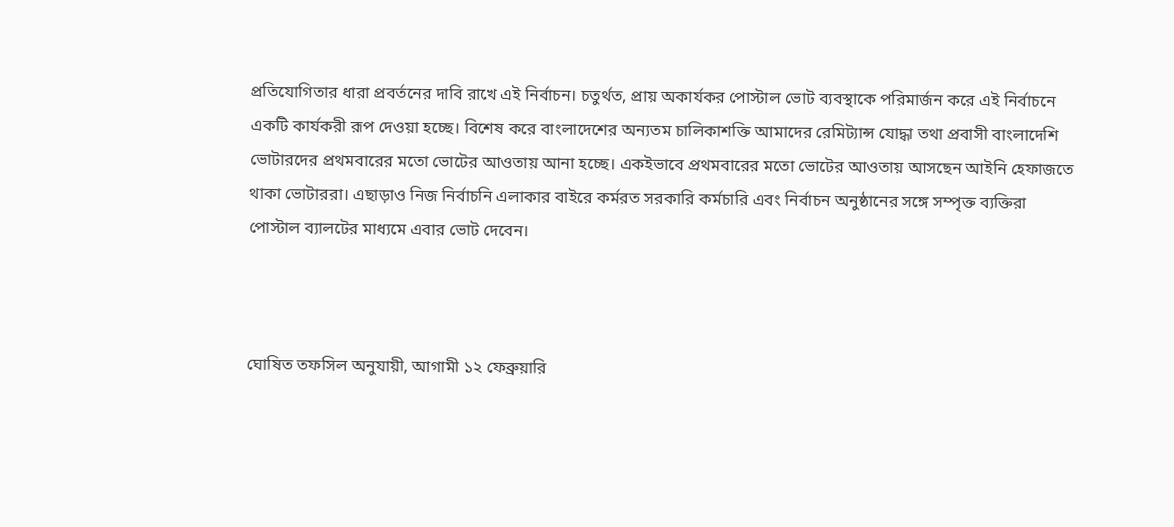প্রতিযোগিতার ধারা প্রবর্তনের দাবি রাখে এই নির্বাচন। চতুর্থত, প্রায় অকার্যকর পোস্টাল ভোট ব্যবস্থাকে পরিমার্জন করে এই নির্বাচনে একটি কার্যকরী রূপ দেওয়া হচ্ছে। বিশেষ করে বাংলাদেশের অন্যতম চালিকাশক্তি আমাদের রেমিট্যান্স যোদ্ধা তথা প্রবাসী বাংলাদেশি ভোটারদের প্রথমবারের মতো ভোটের আওতায় আনা হচ্ছে। একইভাবে প্রথমবারের মতো ভোটের আওতায় আসছেন আইনি হেফাজতে থাকা ভোটাররা। এছাড়াও নিজ নির্বাচনি এলাকার বাইরে কর্মরত সরকারি কর্মচারি এবং নির্বাচন অনুষ্ঠানের সঙ্গে সম্পৃক্ত ব্যক্তিরা পোস্টাল ব্যালটের মাধ্যমে এবার ভোট দেবেন।



ঘোষিত তফসিল অনুযায়ী, আগামী ১২ ফেব্রুয়ারি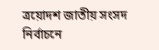ত্রয়োদশ জাতীয় সংসদ নির্বাচনে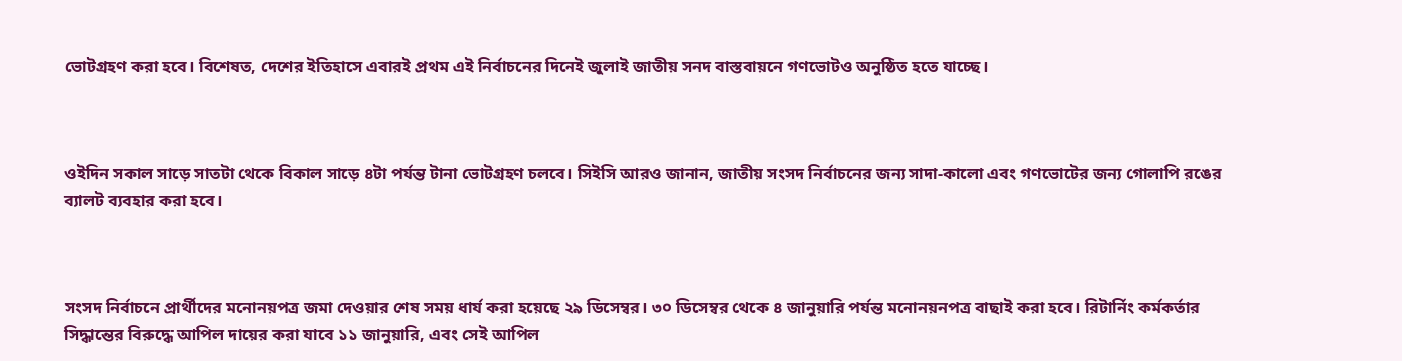ভোটগ্রহণ করা হবে। বিশেষত, দেশের ইতিহাসে এবারই প্রথম এই নির্বাচনের দিনেই জুলাই জাতীয় সনদ বাস্তবায়নে গণভোটও অনুষ্ঠিত হতে যাচ্ছে।



ওইদিন সকাল সাড়ে সাতটা থেকে বিকাল সাড়ে ৪টা পর্যন্ত টানা ভোটগ্রহণ চলবে। সিইসি আরও জানান, জাতীয় সংসদ নির্বাচনের জন্য সাদা-কালো এবং গণভোটের জন্য গোলাপি রঙের ব্যালট ব্যবহার করা হবে।



সংসদ নির্বাচনে প্রার্থীদের মনোনয়পত্র জমা দেওয়ার শেষ সময় ধার্য করা হয়েছে ২৯ ডিসেম্বর। ৩০ ডিসেম্বর থেকে ৪ জানুয়ারি পর্যন্ত মনোনয়নপত্র বাছাই করা হবে। রিটার্নিং কর্মকর্তার সিদ্ধান্তের বিরুদ্ধে আপিল দায়ের করা যাবে ১১ জানুয়ারি, এবং সেই আপিল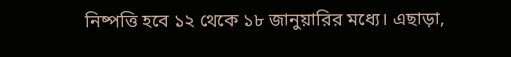নিষ্পত্তি হবে ১২ থেকে ১৮ জানুয়ারির মধ্যে। এছাড়া,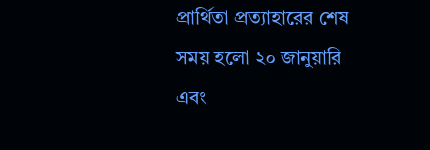প্রার্থিতা প্রত্যাহারের শেষ সময় হলো ২০ জানুয়ারি এবং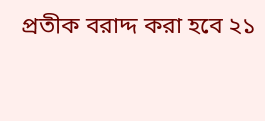প্রতীক বরাদ্দ করা হবে ২১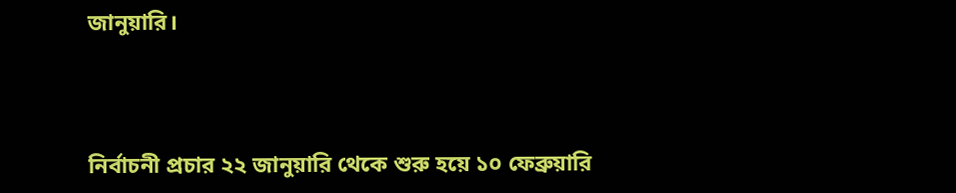জানুয়ারি।



নির্বাচনী প্রচার ২২ জানুয়ারি থেকে শুরু হয়ে ১০ ফেব্রুয়ারি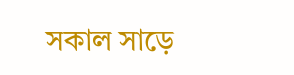সকাল সাড়ে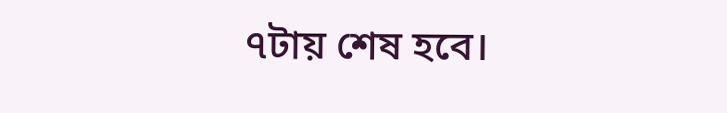৭টায় শেষ হবে।